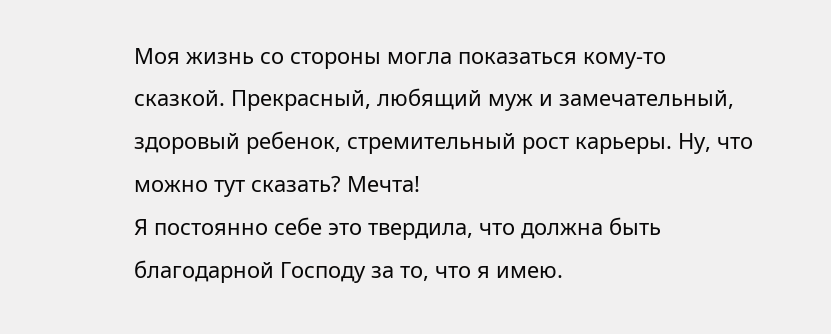Моя жизнь со стороны могла показаться кому-то сказкой. Прекрасный, любящий муж и замечательный, здоровый ребенок, стремительный рост карьеры. Ну, что можно тут сказать? Мечта!
Я постоянно себе это твердила, что должна быть благодарной Господу за то, что я имею.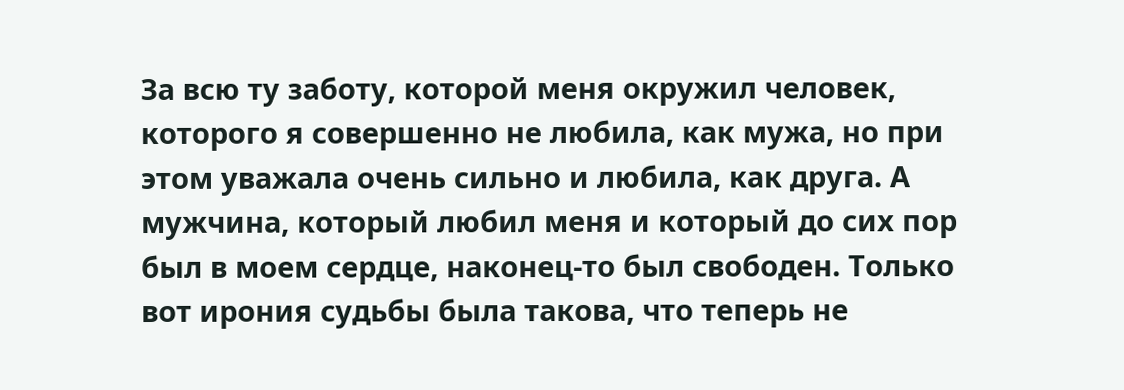За всю ту заботу, которой меня окружил человек, которого я совершенно не любила, как мужа, но при этом уважала очень сильно и любила, как друга. А мужчина, который любил меня и который до сих пор был в моем сердце, наконец-то был свободен. Только вот ирония судьбы была такова, что теперь не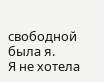свободной была я.
Я не хотела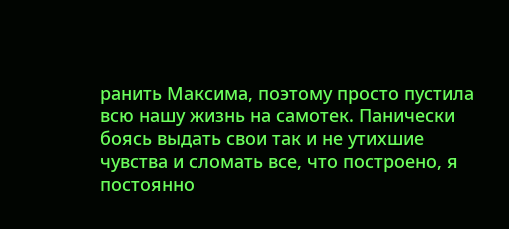ранить Максима, поэтому просто пустила всю нашу жизнь на самотек. Панически боясь выдать свои так и не утихшие чувства и сломать все, что построено, я постоянно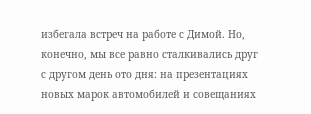избегала встреч на работе с Димой. Но, конечно, мы все равно сталкивались друг с другом день ото дня: на презентациях новых марок автомобилей и совещаниях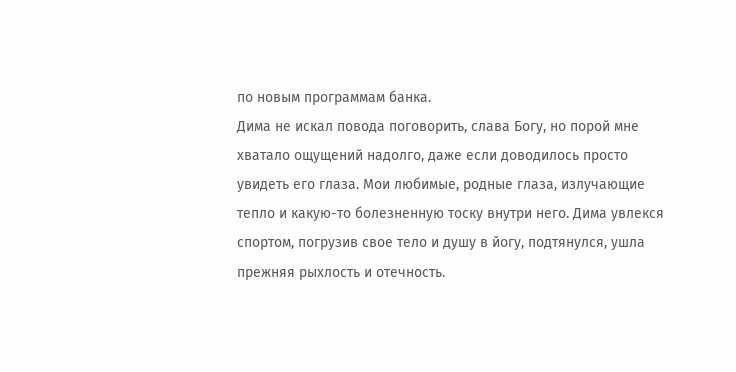по новым программам банка.
Дима не искал повода поговорить, слава Богу, но порой мне хватало ощущений надолго, даже если доводилось просто увидеть его глаза. Мои любимые, родные глаза, излучающие тепло и какую-то болезненную тоску внутри него. Дима увлекся спортом, погрузив свое тело и душу в йогу, подтянулся, ушла прежняя рыхлость и отечность.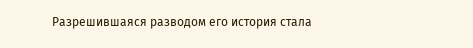Разрешившаяся разводом его история стала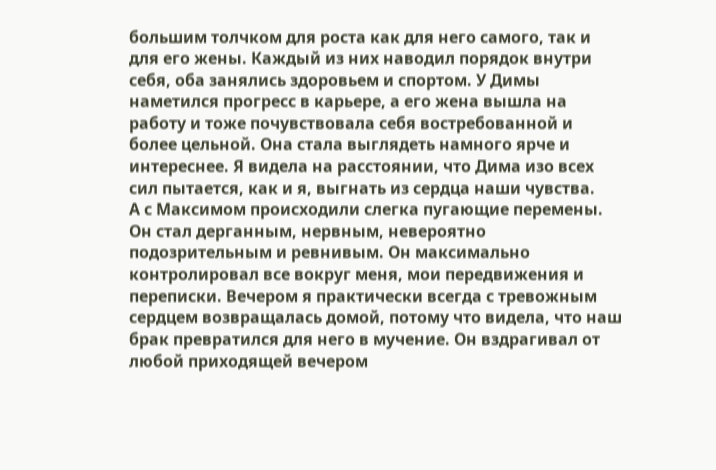большим толчком для роста как для него самого, так и для его жены. Каждый из них наводил порядок внутри себя, оба занялись здоровьем и спортом. У Димы наметился прогресс в карьере, а его жена вышла на работу и тоже почувствовала себя востребованной и более цельной. Она стала выглядеть намного ярче и интереснее. Я видела на расстоянии, что Дима изо всех сил пытается, как и я, выгнать из сердца наши чувства.
А с Максимом происходили слегка пугающие перемены. Он стал дерганным, нервным, невероятно подозрительным и ревнивым. Он максимально контролировал все вокруг меня, мои передвижения и переписки. Вечером я практически всегда с тревожным сердцем возвращалась домой, потому что видела, что наш брак превратился для него в мучение. Он вздрагивал от любой приходящей вечером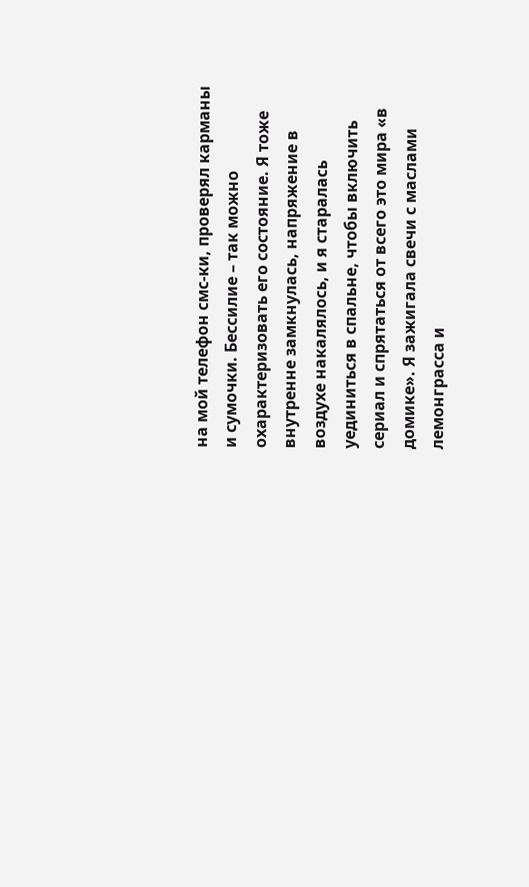на мой телефон смс-ки, проверял карманы и сумочки. Бессилие – так можно охарактеризовать его состояние. Я тоже внутренне замкнулась, напряжение в воздухе накалялось, и я старалась уединиться в спальне, чтобы включить сериал и спрятаться от всего это мира «в домике». Я зажигала свечи с маслами лемонграсса и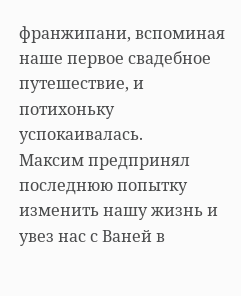франжипани, вспоминая наше первое свадебное путешествие, и потихоньку успокаивалась.
Максим предпринял последнюю попытку изменить нашу жизнь и увез нас с Ваней в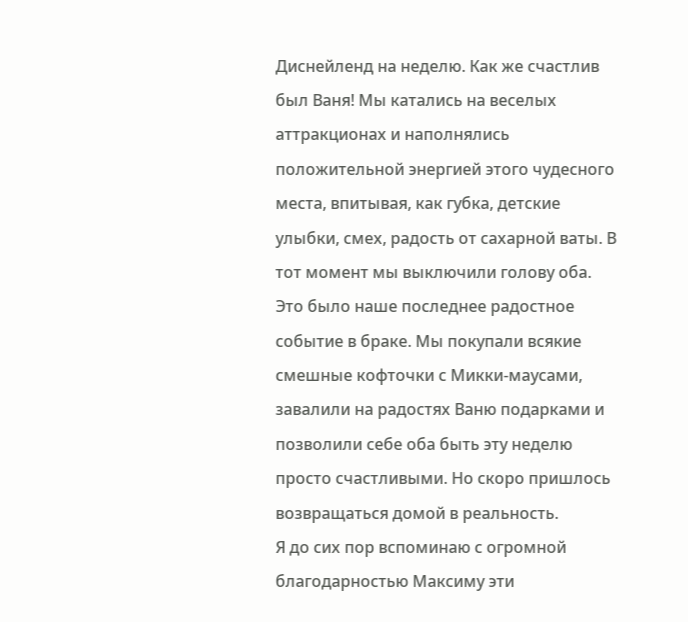Диснейленд на неделю. Как же счастлив был Ваня! Мы катались на веселых аттракционах и наполнялись положительной энергией этого чудесного места, впитывая, как губка, детские улыбки, смех, радость от сахарной ваты. В тот момент мы выключили голову оба. Это было наше последнее радостное событие в браке. Мы покупали всякие смешные кофточки с Микки-маусами, завалили на радостях Ваню подарками и позволили себе оба быть эту неделю просто счастливыми. Но скоро пришлось возвращаться домой в реальность.
Я до сих пор вспоминаю с огромной благодарностью Максиму эти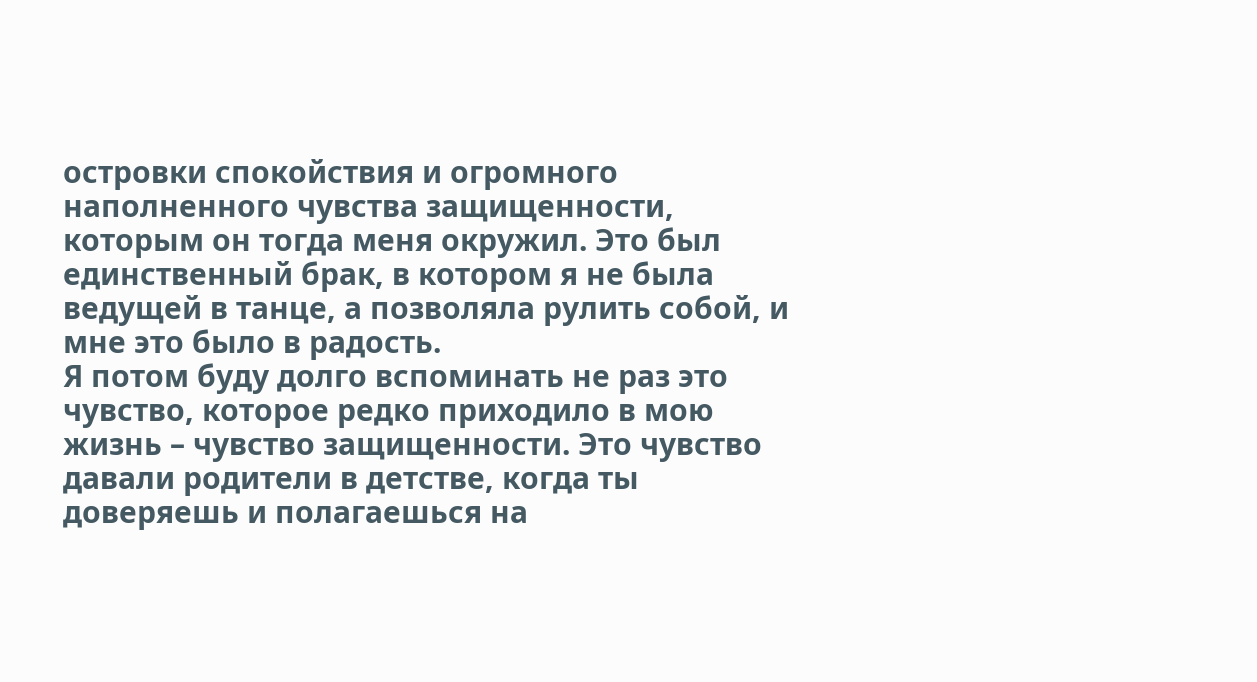островки спокойствия и огромного наполненного чувства защищенности, которым он тогда меня окружил. Это был единственный брак, в котором я не была ведущей в танце, а позволяла рулить собой, и мне это было в радость.
Я потом буду долго вспоминать не раз это чувство, которое редко приходило в мою жизнь – чувство защищенности. Это чувство давали родители в детстве, когда ты доверяешь и полагаешься на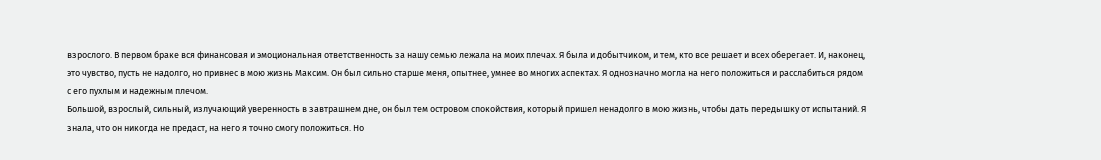взрослого. В первом браке вся финансовая и эмоциональная ответственность за нашу семью лежала на моих плечах. Я была и добытчиком, и тем, кто все решает и всех оберегает. И, наконец, это чувство, пусть не надолго, но привнес в мою жизнь Максим. Он был сильно старше меня, опытнее, умнее во многих аспектах. Я однозначно могла на него положиться и расслабиться рядом с его пухлым и надежным плечом.
Большой, взрослый, сильный, излучающий уверенность в завтрашнем дне, он был тем островом спокойствия, который пришел ненадолго в мою жизнь, чтобы дать передышку от испытаний. Я знала, что он никогда не предаст, на него я точно смогу положиться. Но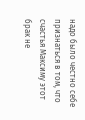надо было честно себе признаться в том, что счастья Максиму этот брак не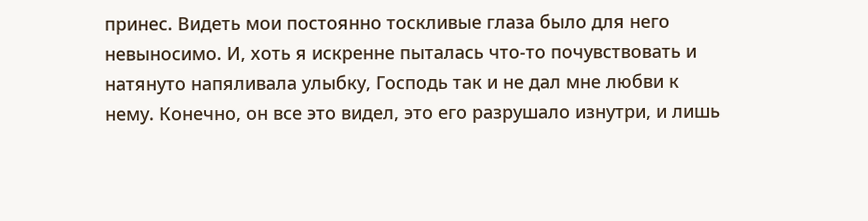принес. Видеть мои постоянно тоскливые глаза было для него невыносимо. И, хоть я искренне пыталась что-то почувствовать и натянуто напяливала улыбку, Господь так и не дал мне любви к нему. Конечно, он все это видел, это его разрушало изнутри, и лишь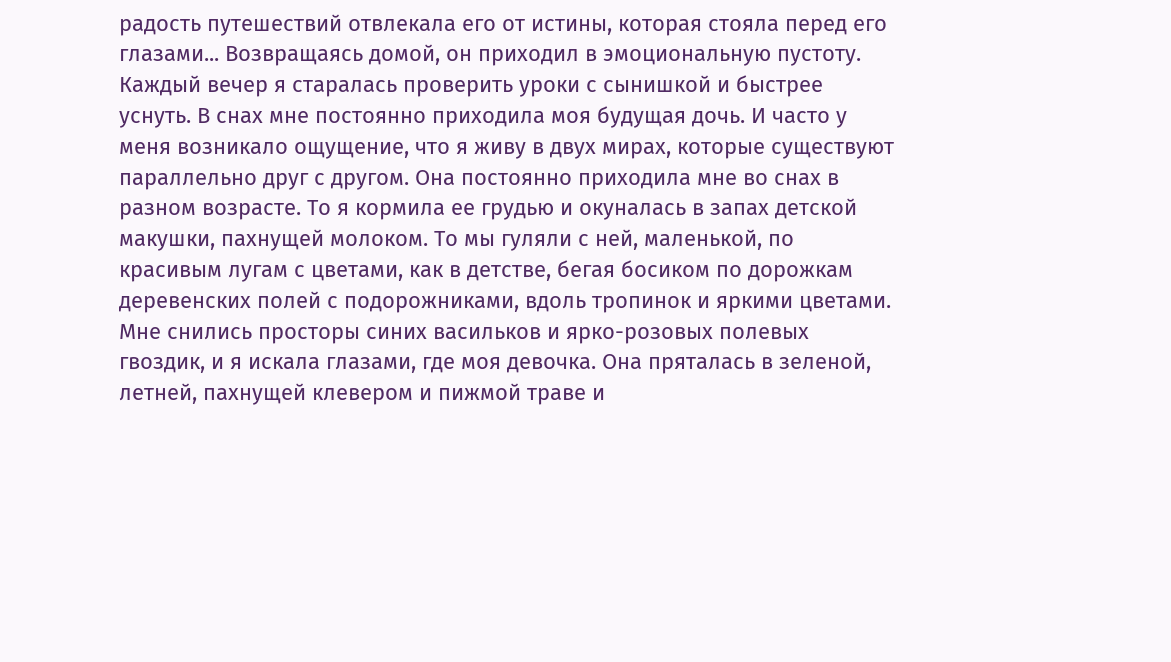радость путешествий отвлекала его от истины, которая стояла перед его глазами... Возвращаясь домой, он приходил в эмоциональную пустоту.
Каждый вечер я старалась проверить уроки с сынишкой и быстрее уснуть. В снах мне постоянно приходила моя будущая дочь. И часто у меня возникало ощущение, что я живу в двух мирах, которые существуют параллельно друг с другом. Она постоянно приходила мне во снах в разном возрасте. То я кормила ее грудью и окуналась в запах детской макушки, пахнущей молоком. То мы гуляли с ней, маленькой, по красивым лугам с цветами, как в детстве, бегая босиком по дорожкам деревенских полей с подорожниками, вдоль тропинок и яркими цветами.
Мне снились просторы синих васильков и ярко-розовых полевых гвоздик, и я искала глазами, где моя девочка. Она пряталась в зеленой, летней, пахнущей клевером и пижмой траве и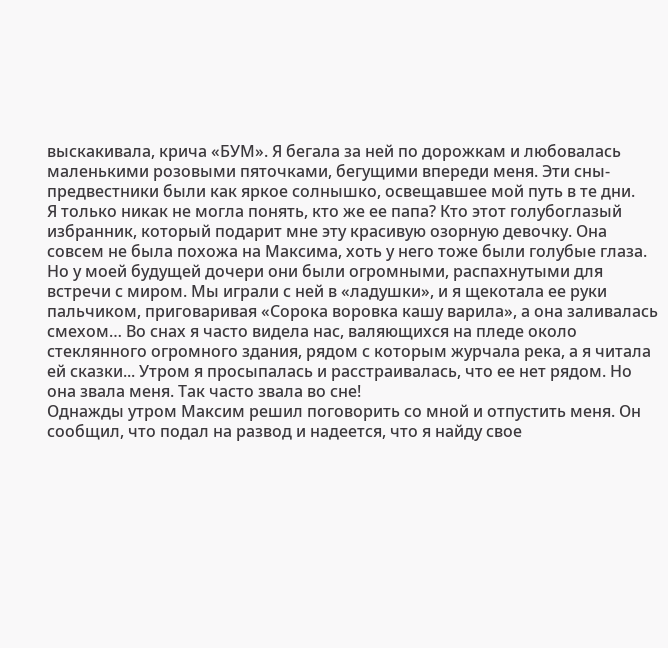выскакивала, крича «БУМ». Я бегала за ней по дорожкам и любовалась маленькими розовыми пяточками, бегущими впереди меня. Эти сны-предвестники были как яркое солнышко, освещавшее мой путь в те дни.
Я только никак не могла понять, кто же ее папа? Кто этот голубоглазый избранник, который подарит мне эту красивую озорную девочку. Она совсем не была похожа на Максима, хоть у него тоже были голубые глаза. Но у моей будущей дочери они были огромными, распахнутыми для встречи с миром. Мы играли с ней в «ладушки», и я щекотала ее руки пальчиком, приговаривая «Сорока воровка кашу варила», а она заливалась смехом… Во снах я часто видела нас, валяющихся на пледе около стеклянного огромного здания, рядом с которым журчала река, а я читала ей сказки... Утром я просыпалась и расстраивалась, что ее нет рядом. Но она звала меня. Так часто звала во сне!
Однажды утром Максим решил поговорить со мной и отпустить меня. Он сообщил, что подал на развод и надеется, что я найду свое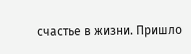счастье в жизни. Пришло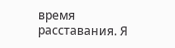время расставания. Я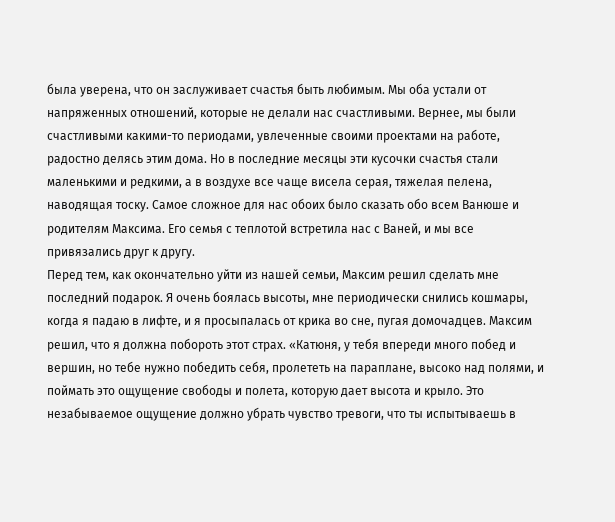была уверена, что он заслуживает счастья быть любимым. Мы оба устали от напряженных отношений, которые не делали нас счастливыми. Вернее, мы были счастливыми какими-то периодами, увлеченные своими проектами на работе, радостно делясь этим дома. Но в последние месяцы эти кусочки счастья стали маленькими и редкими, а в воздухе все чаще висела серая, тяжелая пелена, наводящая тоску. Самое сложное для нас обоих было сказать обо всем Ванюше и родителям Максима. Его семья с теплотой встретила нас с Ваней, и мы все привязались друг к другу.
Перед тем, как окончательно уйти из нашей семьи, Максим решил сделать мне последний подарок. Я очень боялась высоты, мне периодически снились кошмары, когда я падаю в лифте, и я просыпалась от крика во сне, пугая домочадцев. Максим решил, что я должна побороть этот страх. «Катюня, у тебя впереди много побед и вершин, но тебе нужно победить себя, пролететь на параплане, высоко над полями, и поймать это ощущение свободы и полета, которую дает высота и крыло. Это незабываемое ощущение должно убрать чувство тревоги, что ты испытываешь в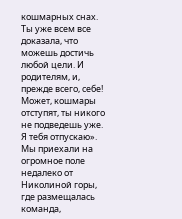кошмарных снах. Ты уже всем все доказала, что можешь достичь любой цели. И родителям, и, прежде всего, себе! Может, кошмары отступят, ты никого не подведешь уже. Я тебя отпускаю».
Мы приехали на огромное поле недалеко от Николиной горы, где размещалась команда,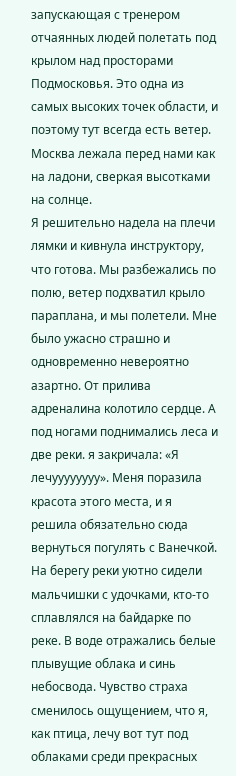запускающая с тренером отчаянных людей полетать под крылом над просторами Подмосковья. Это одна из самых высоких точек области, и поэтому тут всегда есть ветер. Москва лежала перед нами как на ладони, сверкая высотками на солнце.
Я решительно надела на плечи лямки и кивнула инструктору, что готова. Мы разбежались по полю, ветер подхватил крыло параплана, и мы полетели. Мне было ужасно страшно и одновременно невероятно азартно. От прилива адреналина колотило сердце. А под ногами поднимались леса и две реки. я закричала: «Я лечуууууууу». Меня поразила красота этого места, и я решила обязательно сюда вернуться погулять с Ванечкой. На берегу реки уютно сидели мальчишки с удочками, кто-то сплавлялся на байдарке по реке. В воде отражались белые плывущие облака и синь небосвода. Чувство страха сменилось ощущением, что я, как птица, лечу вот тут под облаками среди прекрасных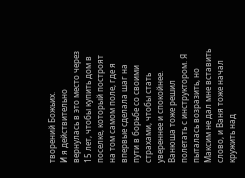творений Божьих.
И я действительно вернулась в это место через 15 лет, чтобы купить дом в поселке, который построят на том самом поле, где я впервые сделала шаг на пути в борьбе со своими страхами, чтобы стать увереннее и спокойнее.
Ванюша тоже решил полетать с инструктором. Я пыталась возразить, но Максим не дал мне вставить слово, и Ваня тоже начал кружить над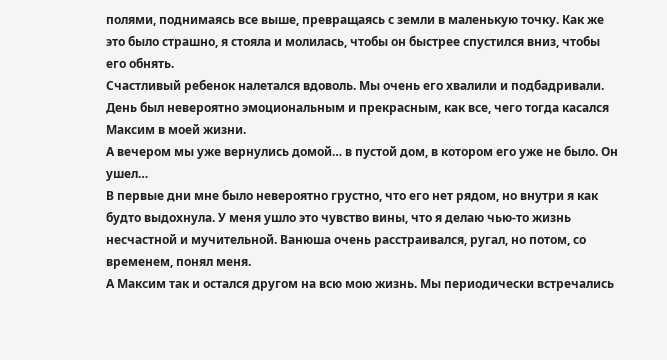полями, поднимаясь все выше, превращаясь с земли в маленькую точку. Как же это было страшно, я стояла и молилась, чтобы он быстрее спустился вниз, чтобы его обнять.
Счастливый ребенок налетался вдоволь. Мы очень его хвалили и подбадривали. День был невероятно эмоциональным и прекрасным, как все, чего тогда касался Максим в моей жизни.
А вечером мы уже вернулись домой… в пустой дом, в котором его уже не было. Он ушел…
В первые дни мне было невероятно грустно, что его нет рядом, но внутри я как будто выдохнула. У меня ушло это чувство вины, что я делаю чью-то жизнь несчастной и мучительной. Ванюша очень расстраивался, ругал, но потом, со временем, понял меня.
А Максим так и остался другом на всю мою жизнь. Мы периодически встречались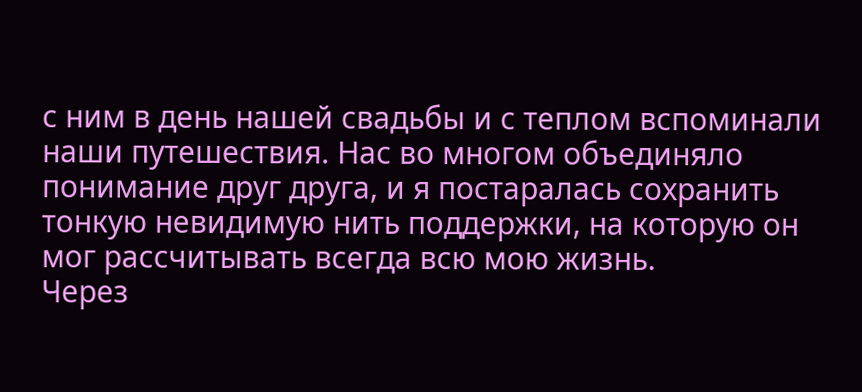с ним в день нашей свадьбы и с теплом вспоминали наши путешествия. Нас во многом объединяло понимание друг друга, и я постаралась сохранить тонкую невидимую нить поддержки, на которую он мог рассчитывать всегда всю мою жизнь.
Через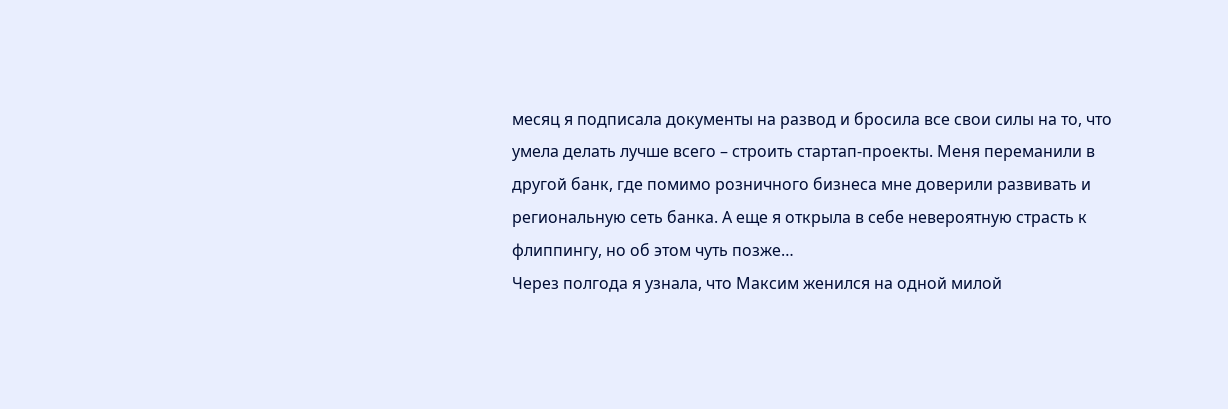месяц я подписала документы на развод и бросила все свои силы на то, что умела делать лучше всего – строить стартап-проекты. Меня переманили в другой банк, где помимо розничного бизнеса мне доверили развивать и региональную сеть банка. А еще я открыла в себе невероятную страсть к флиппингу, но об этом чуть позже…
Через полгода я узнала, что Максим женился на одной милой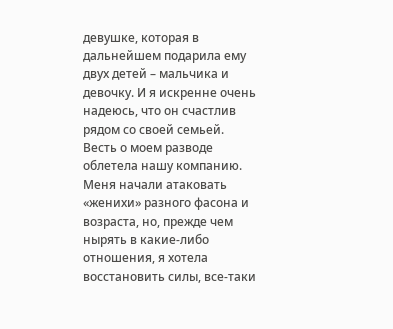девушке, которая в дальнейшем подарила ему двух детей – мальчика и девочку. И я искренне очень надеюсь, что он счастлив рядом со своей семьей.
Весть о моем разводе облетела нашу компанию. Меня начали атаковать «женихи» разного фасона и возраста, но, прежде чем нырять в какие-либо отношения, я хотела восстановить силы, все-таки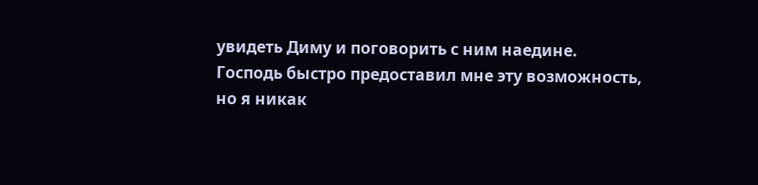увидеть Диму и поговорить с ним наедине.
Господь быстро предоставил мне эту возможность, но я никак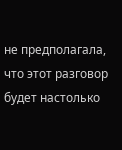не предполагала, что этот разговор будет настолько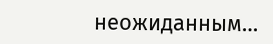неожиданным…